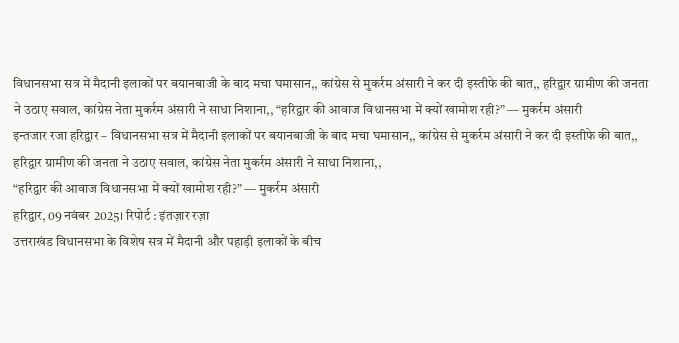विधानसभा सत्र में मैदानी इलाकों पर बयानबाजी के बाद मचा घमासान,, कांग्रेस से मुकर्रम अंसारी ने कर दी इस्तीफे की बात,, हरिद्वार ग्रामीण की जनता ने उठाए सवाल, कांग्रेस नेता मुकर्रम अंसारी ने साधा निशाना,, “हरिद्वार की आवाज विधानसभा में क्यों खामोश रही?” — मुकर्रम अंसारी
इन्तजार रजा हरिद्वार – विधानसभा सत्र में मैदानी इलाकों पर बयानबाजी के बाद मचा घमासान,, कांग्रेस से मुकर्रम अंसारी ने कर दी इस्तीफे की बात,,
हरिद्वार ग्रामीण की जनता ने उठाए सवाल, कांग्रेस नेता मुकर्रम अंसारी ने साधा निशाना,,
“हरिद्वार की आवाज विधानसभा में क्यों खामोश रही?” — मुकर्रम अंसारी
हरिद्वार, 09 नवंबर 2025। रिपोर्ट : इंतज़ार रज़ा
उत्तराखंड विधानसभा के विशेष सत्र में मैदानी और पहाड़ी इलाकों के बीच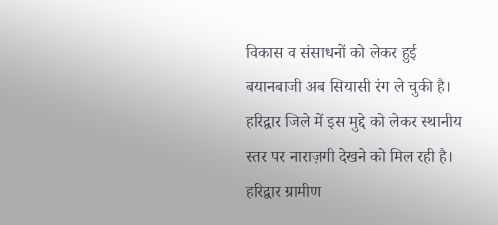विकास व संसाधनों को लेकर हुई बयानबाजी अब सियासी रंग ले चुकी है। हरिद्वार जिले में इस मुद्दे को लेकर स्थानीय स्तर पर नाराज़गी देखने को मिल रही है। हरिद्वार ग्रामीण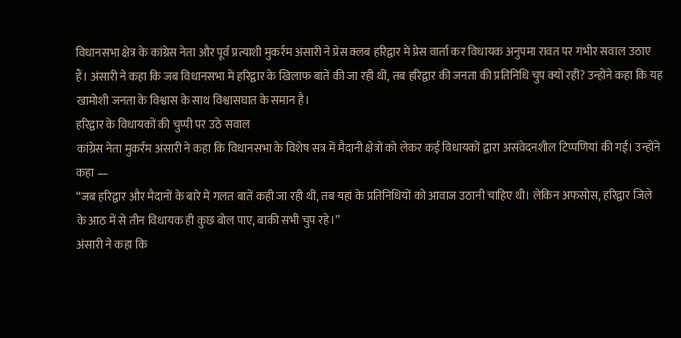विधानसभा क्षेत्र के कांग्रेस नेता और पूर्व प्रत्याशी मुकर्रम अंसारी ने प्रेस क्लब हरिद्वार में प्रेस वार्ता कर विधायक अनुपमा रावत पर गंभीर सवाल उठाए हैं। अंसारी ने कहा कि जब विधानसभा में हरिद्वार के खिलाफ बातें की जा रही थीं, तब हरिद्वार की जनता की प्रतिनिधि चुप क्यों रहीं? उन्होंने कहा कि यह खामोशी जनता के विश्वास के साथ विश्वासघात के समान है।
हरिद्वार के विधायकों की चुप्पी पर उठे सवाल
कांग्रेस नेता मुकर्रम अंसारी ने कहा कि विधानसभा के विशेष सत्र में मैदानी क्षेत्रों को लेकर कई विधायकों द्वारा असंवेदनशील टिप्पणियां की गईं। उन्होंने कहा —
“जब हरिद्वार और मैदानों के बारे में गलत बातें कही जा रही थीं, तब यहां के प्रतिनिधियों को आवाज उठानी चाहिए थी। लेकिन अफसोस, हरिद्वार जिले के आठ में से तीन विधायक ही कुछ बोल पाए, बाकी सभी चुप रहे।”
अंसारी ने कहा कि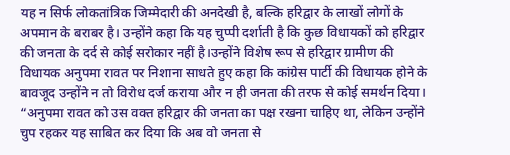यह न सिर्फ लोकतांत्रिक जिम्मेदारी की अनदेखी है, बल्कि हरिद्वार के लाखों लोगों के अपमान के बराबर है। उन्होंने कहा कि यह चुप्पी दर्शाती है कि कुछ विधायकों को हरिद्वार की जनता के दर्द से कोई सरोकार नहीं है।उन्होंने विशेष रूप से हरिद्वार ग्रामीण की विधायक अनुपमा रावत पर निशाना साधते हुए कहा कि कांग्रेस पार्टी की विधायक होने के बावजूद उन्होंने न तो विरोध दर्ज कराया और न ही जनता की तरफ से कोई समर्थन दिया।
“अनुपमा रावत को उस वक्त हरिद्वार की जनता का पक्ष रखना चाहिए था, लेकिन उन्होंने चुप रहकर यह साबित कर दिया कि अब वो जनता से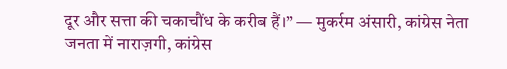दूर और सत्ता की चकाचौंध के करीब हैं।” — मुकर्रम अंसारी, कांग्रेस नेता
जनता में नाराज़गी, कांग्रेस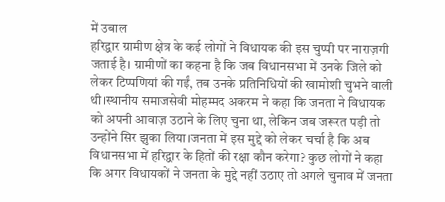में उबाल
हरिद्वार ग्रामीण क्षेत्र के कई लोगों ने विधायक की इस चुप्पी पर नाराज़गी जताई है। ग्रामीणों का कहना है कि जब विधानसभा में उनके जिले को लेकर टिप्पणियां की गईं, तब उनके प्रतिनिधियों की खामोशी चुभने वाली थी।स्थानीय समाजसेवी मोहम्मद अकरम ने कहा कि जनता ने विधायक को अपनी आवाज़ उठाने के लिए चुना था, लेकिन जब जरूरत पड़ी तो उन्होंने सिर झुका लिया।जनता में इस मुद्दे को लेकर चर्चा है कि अब विधानसभा में हरिद्वार के हितों की रक्षा कौन करेगा? कुछ लोगों ने कहा कि अगर विधायकों ने जनता के मुद्दे नहीं उठाए तो अगले चुनाव में जनता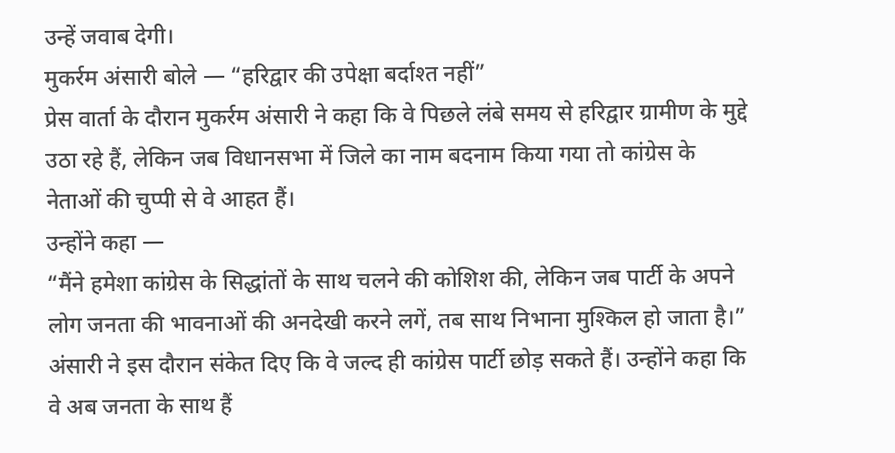उन्हें जवाब देगी।
मुकर्रम अंसारी बोले — “हरिद्वार की उपेक्षा बर्दाश्त नहीं”
प्रेस वार्ता के दौरान मुकर्रम अंसारी ने कहा कि वे पिछले लंबे समय से हरिद्वार ग्रामीण के मुद्दे उठा रहे हैं, लेकिन जब विधानसभा में जिले का नाम बदनाम किया गया तो कांग्रेस के नेताओं की चुप्पी से वे आहत हैं।
उन्होंने कहा —
“मैंने हमेशा कांग्रेस के सिद्धांतों के साथ चलने की कोशिश की, लेकिन जब पार्टी के अपने लोग जनता की भावनाओं की अनदेखी करने लगें, तब साथ निभाना मुश्किल हो जाता है।”
अंसारी ने इस दौरान संकेत दिए कि वे जल्द ही कांग्रेस पार्टी छोड़ सकते हैं। उन्होंने कहा कि वे अब जनता के साथ हैं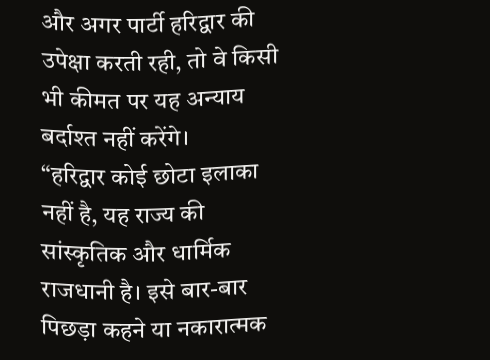और अगर पार्टी हरिद्वार की उपेक्षा करती रही, तो वे किसी भी कीमत पर यह अन्याय बर्दाश्त नहीं करेंगे।
“हरिद्वार कोई छोटा इलाका नहीं है, यह राज्य की सांस्कृतिक और धार्मिक राजधानी है। इसे बार-बार पिछड़ा कहने या नकारात्मक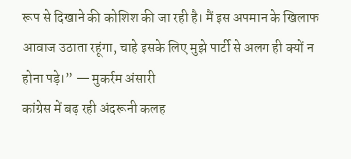रूप से दिखाने की कोशिश की जा रही है। मैं इस अपमान के खिलाफ आवाज उठाता रहूंगा, चाहे इसके लिए मुझे पार्टी से अलग ही क्यों न होना पड़े।” — मुकर्रम अंसारी
कांग्रेस में बढ़ रही अंदरूनी कलह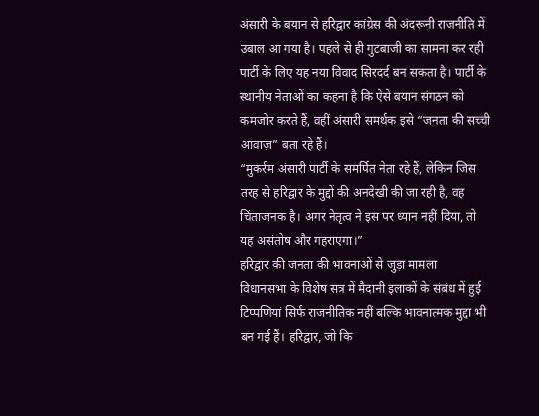अंसारी के बयान से हरिद्वार कांग्रेस की अंदरूनी राजनीति में उबाल आ गया है। पहले से ही गुटबाजी का सामना कर रही पार्टी के लिए यह नया विवाद सिरदर्द बन सकता है। पार्टी के स्थानीय नेताओं का कहना है कि ऐसे बयान संगठन को कमजोर करते हैं, वहीं अंसारी समर्थक इसे “जनता की सच्ची आवाज़” बता रहे हैं।
“मुकर्रम अंसारी पार्टी के समर्पित नेता रहे हैं, लेकिन जिस तरह से हरिद्वार के मुद्दों की अनदेखी की जा रही है, वह चिंताजनक है। अगर नेतृत्व ने इस पर ध्यान नहीं दिया, तो यह असंतोष और गहराएगा।”
हरिद्वार की जनता की भावनाओं से जुड़ा मामला
विधानसभा के विशेष सत्र में मैदानी इलाकों के संबंध में हुई टिप्पणियां सिर्फ राजनीतिक नहीं बल्कि भावनात्मक मुद्दा भी बन गई हैं। हरिद्वार, जो कि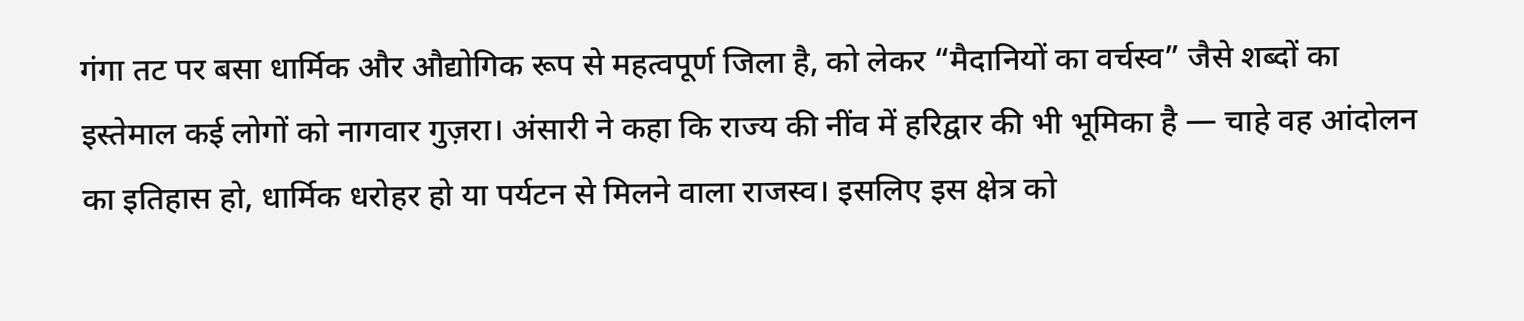गंगा तट पर बसा धार्मिक और औद्योगिक रूप से महत्वपूर्ण जिला है, को लेकर “मैदानियों का वर्चस्व” जैसे शब्दों का इस्तेमाल कई लोगों को नागवार गुज़रा। अंसारी ने कहा कि राज्य की नींव में हरिद्वार की भी भूमिका है — चाहे वह आंदोलन का इतिहास हो, धार्मिक धरोहर हो या पर्यटन से मिलने वाला राजस्व। इसलिए इस क्षेत्र को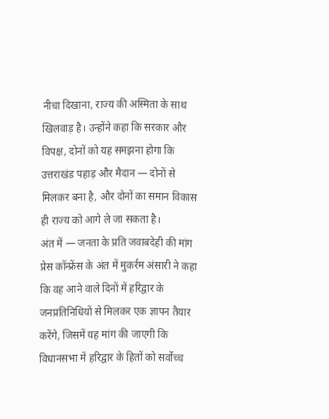नीचा दिखाना, राज्य की अस्मिता के साथ खिलवाड़ है। उन्होंने कहा कि सरकार और विपक्ष, दोनों को यह समझना होगा कि उत्तराखंड पहाड़ और मैदान — दोनों से मिलकर बना है, और दोनों का समान विकास ही राज्य को आगे ले जा सकता है।
अंत में — जनता के प्रति जवाबदेही की मांग
प्रेस कॉन्फ्रेंस के अंत में मुकर्रम अंसारी ने कहा कि वह आने वाले दिनों में हरिद्वार के जनप्रतिनिधियों से मिलकर एक ज्ञापन तैयार करेंगे, जिसमें यह मांग की जाएगी कि विधानसभा में हरिद्वार के हितों को सर्वोच्च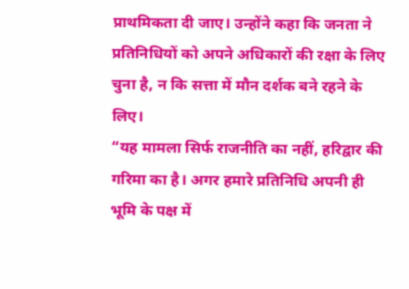प्राथमिकता दी जाए। उन्होंने कहा कि जनता ने प्रतिनिधियों को अपने अधिकारों की रक्षा के लिए चुना है, न कि सत्ता में मौन दर्शक बने रहने के लिए।
“यह मामला सिर्फ राजनीति का नहीं, हरिद्वार की गरिमा का है। अगर हमारे प्रतिनिधि अपनी ही भूमि के पक्ष में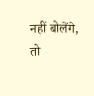नहीं बोलेंगे, तो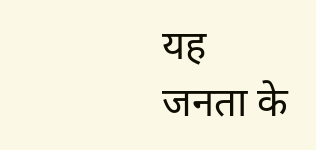यह जनता के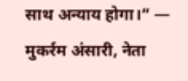साथ अन्याय होगा।” — मुकर्रम अंसारी, नेता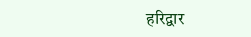हरिद्वार